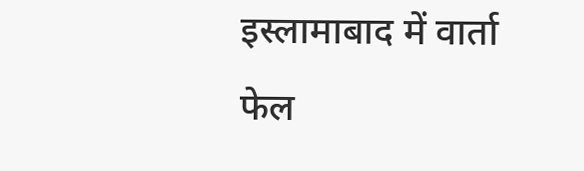इस्लामाबाद में वार्ता फेल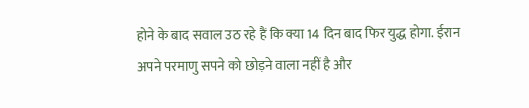होने के बाद सवाल उठ रहे हैं कि क्या 14 दिन बाद फिर युद्ध होगा. ईरान अपने परमाणु सपने को छोड़ने वाला नहीं है और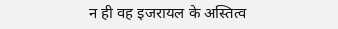न ही वह इजरायल के अस्तित्व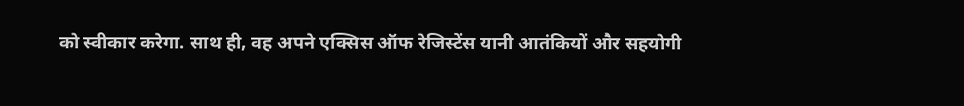को स्वीकार करेगा. साथ ही, वह अपने एक्सिस ऑफ रेजिस्टेंस यानी आतंकियों और सहयोगी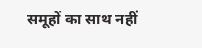समूहों का साथ नहीं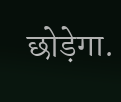छोड़ेगा.